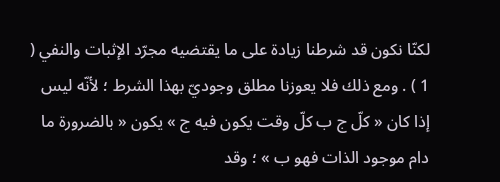لكنّا نكون قد شرطنا زيادة على ما يقتضيه مجرّد الإثبات والنفي ( 1 ) . ومع ذلك فلا يعوزنا مطلق وجوديّ بهذا الشرط ؛ لأنّه ليس إذا كان « كلّ ج ب كلّ وقت يكون فيه ج » يكون « بالضرورة ما دام موجود الذات فهو ب » ؛ وقد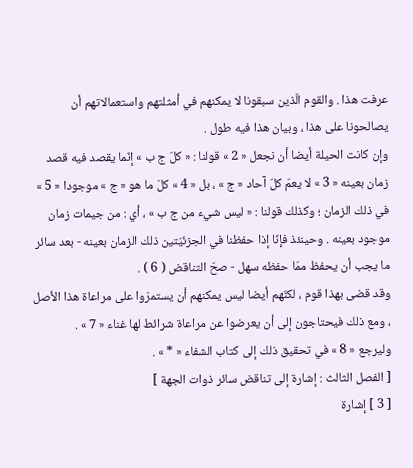عرفت هذا . والقوم الّذين سبقونا لا يمكنهم في أمثلتهم واستعمالاتهم أن يصالحونا على هذا ، وبيان هذا فيه طول .
وإن كانت الحيلة أيضا أن نجعل « 2 » قولنا : « كلّ ج ب » إنّما يقصد فيه قصد زمان بعينه « 3 » لا يعمّ كلّ آحاد « ج » ، بل « 4 » كلّ ما هو « ج » موجودا « 5 » في ذلك الزمان ؛ وكذلك قولنا : « ليس شيء من ج ب » ، أي : من جيمات زمان موجود بعينه . وحينئذ فإنّا إذا حفظنا في الجزئيّتين ذلك الزمان بعينه - بعد سائر ما يجب أن يحفظ ممّا حفظه سهل - صحّ التناقض ( 6 ) .
وقد قضى بهذا قوم ، لكنّهم أيضا ليس يمكنهم أن يستمرّوا على مراعاة هذا الأصل ، ومع ذلك فيحتاجون إلى أن يعرضوا عن مراعاة شرائط لها غناء « 7 » .
وليرجع « 8 » في تحقيق ذلك إلى كتاب الشفاء « * » .
[ الفصل الثالث : إشارة إلى تناقض سائر ذوات الجهة ]
[ 3 ] إشارة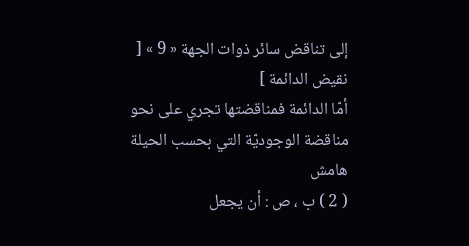إلى تناقض سائر ذوات الجهة « 9 » [ نقيض الدائمة ]
أمّا الدائمة فمناقضتها تجري على نحو مناقضة الوجوديّة التي بحسب الحيلة
هامش
( 2 ) ب ، ص : أن يجعل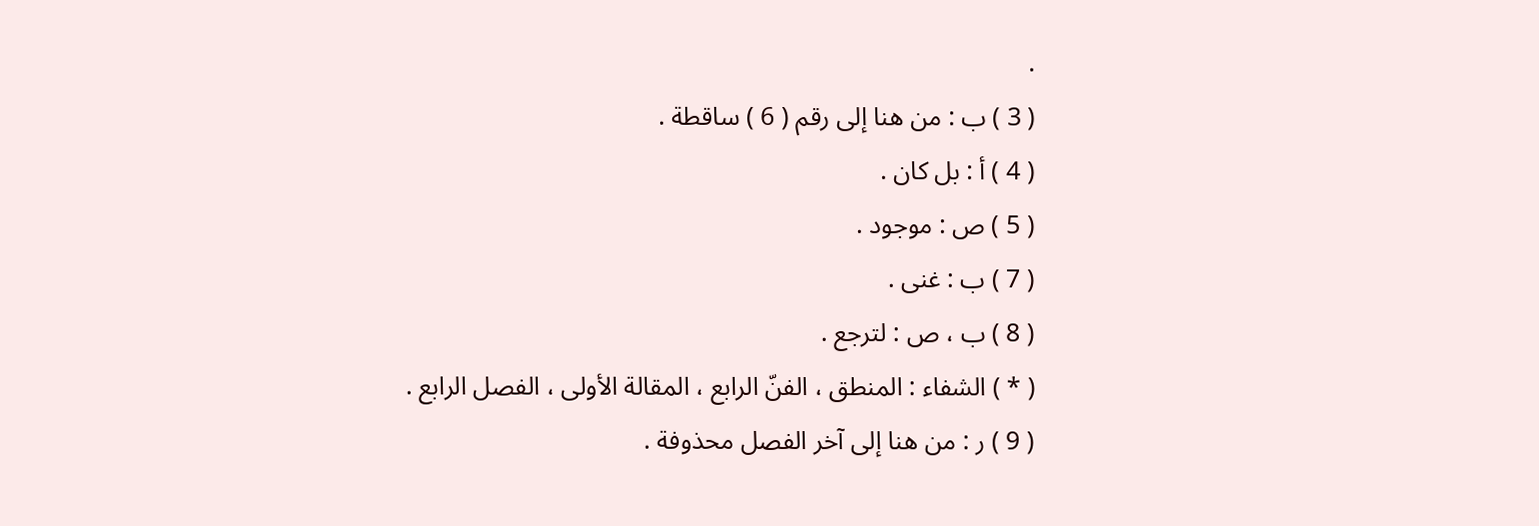.
( 3 ) ب : من هنا إلى رقم ( 6 ) ساقطة .
( 4 ) أ : بل كان .
( 5 ) ص : موجود .
( 7 ) ب : غنى .
( 8 ) ب ، ص : لترجع .
( * ) الشفاء : المنطق ، الفنّ الرابع ، المقالة الأولى ، الفصل الرابع .
( 9 ) ر : من هنا إلى آخر الفصل محذوفة .